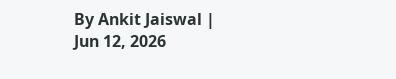By Ankit Jaiswal | Jun 12, 2026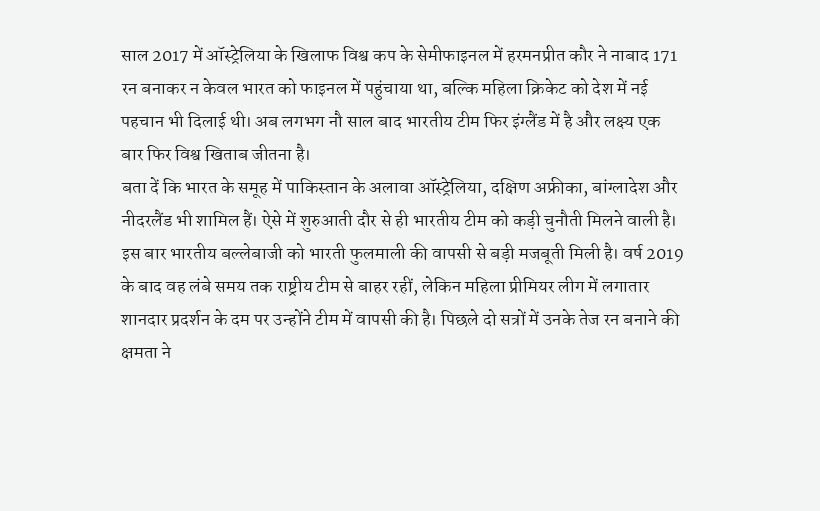साल 2017 में ऑस्ट्रेलिया के खिलाफ विश्व कप के सेमीफाइनल में हरमनप्रीत कौर ने नाबाद 171 रन बनाकर न केवल भारत को फाइनल में पहुंचाया था, बल्कि महिला क्रिकेट को देश में नई पहचान भी दिलाई थी। अब लगभग नौ साल बाद भारतीय टीम फिर इंग्लैंड में है और लक्ष्य एक बार फिर विश्व खिताब जीतना है।
बता दें कि भारत के समूह में पाकिस्तान के अलावा ऑस्ट्रेलिया, दक्षिण अफ्रीका, बांग्लादेश और नीदरलैंड भी शामिल हैं। ऐसे में शुरुआती दौर से ही भारतीय टीम को कड़ी चुनौती मिलने वाली है।
इस बार भारतीय बल्लेबाजी को भारती फुलमाली की वापसी से बड़ी मजबूती मिली है। वर्ष 2019 के बाद वह लंबे समय तक राष्ट्रीय टीम से बाहर रहीं, लेकिन महिला प्रीमियर लीग में लगातार शानदार प्रदर्शन के दम पर उन्होंने टीम में वापसी की है। पिछले दो सत्रों में उनके तेज रन बनाने की क्षमता ने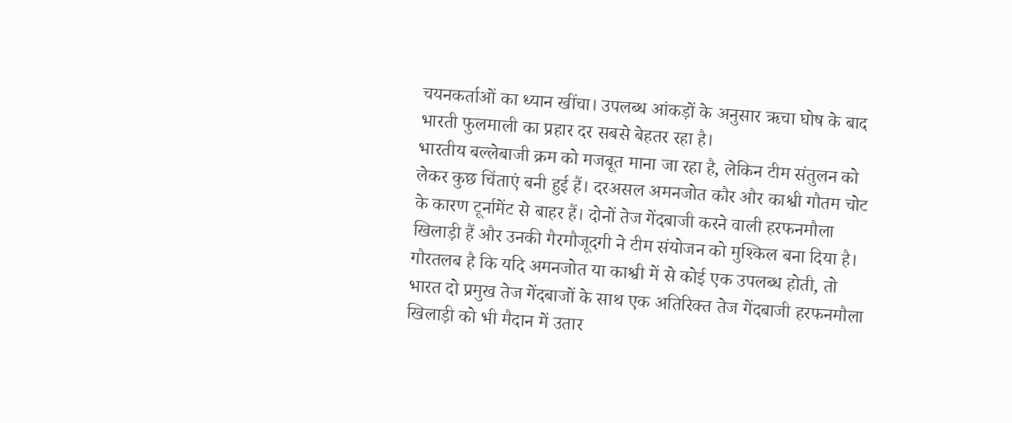चयनकर्ताओं का ध्यान खींचा। उपलब्ध आंकड़ों के अनुसार ऋचा घोष के बाद भारती फुलमाली का प्रहार दर सबसे बेहतर रहा है।
भारतीय बल्लेबाजी क्रम को मजबूत माना जा रहा है, लेकिन टीम संतुलन को लेकर कुछ चिंताएं बनी हुई हैं। दरअसल अमनजोत कौर और काश्वी गौतम चोट के कारण टूर्नामेंट से बाहर हैं। दोनों तेज गेंदबाजी करने वाली हरफनमौला खिलाड़ी हैं और उनकी गैरमौजूदगी ने टीम संयोजन को मुश्किल बना दिया है।
गौरतलब है कि यदि अमनजोत या काश्वी में से कोई एक उपलब्ध होती, तो भारत दो प्रमुख तेज गेंदबाजों के साथ एक अतिरिक्त तेज गेंदबाजी हरफनमौला खिलाड़ी को भी मैदान में उतार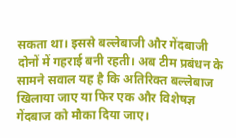सकता था। इससे बल्लेबाजी और गेंदबाजी दोनों में गहराई बनी रहती। अब टीम प्रबंधन के सामने सवाल यह है कि अतिरिक्त बल्लेबाज खिलाया जाए या फिर एक और विशेषज्ञ गेंदबाज को मौका दिया जाए।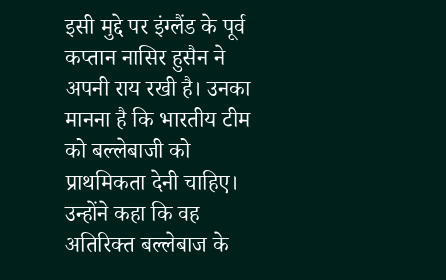इसी मुद्दे पर इंग्लैंड के पूर्व कप्तान नासिर हुसैन ने अपनी राय रखी है। उनका मानना है कि भारतीय टीम को बल्लेबाजी को प्राथमिकता देनी चाहिए। उन्होंने कहा कि वह अतिरिक्त बल्लेबाज के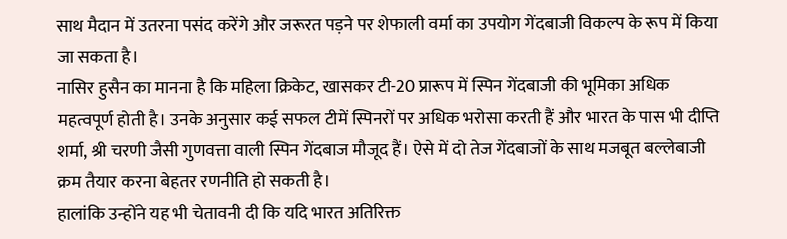साथ मैदान में उतरना पसंद करेंगे और जरूरत पड़ने पर शेफाली वर्मा का उपयोग गेंदबाजी विकल्प के रूप में किया जा सकता है।
नासिर हुसैन का मानना है कि महिला क्रिकेट, खासकर टी-20 प्रारूप में स्पिन गेंदबाजी की भूमिका अधिक महत्वपूर्ण होती है। उनके अनुसार कई सफल टीमें स्पिनरों पर अधिक भरोसा करती हैं और भारत के पास भी दीप्ति शर्मा, श्री चरणी जैसी गुणवत्ता वाली स्पिन गेंदबाज मौजूद हैं। ऐसे में दो तेज गेंदबाजों के साथ मजबूत बल्लेबाजी क्रम तैयार करना बेहतर रणनीति हो सकती है।
हालांकि उन्होंने यह भी चेतावनी दी कि यदि भारत अतिरिक्त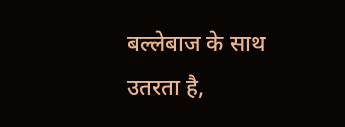बल्लेबाज के साथ उतरता है,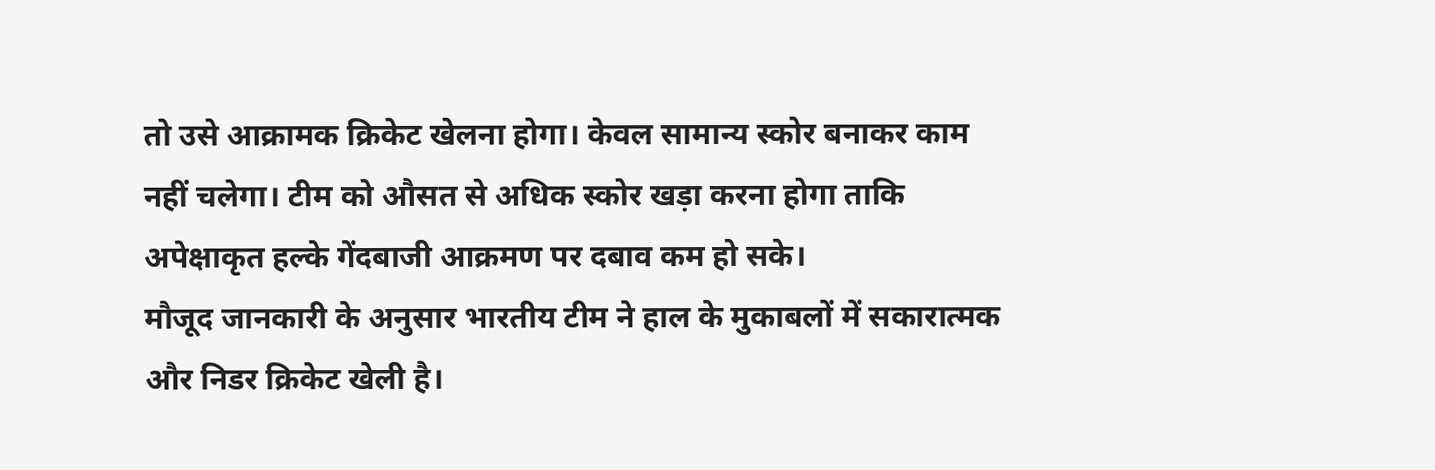तो उसे आक्रामक क्रिकेट खेलना होगा। केवल सामान्य स्कोर बनाकर काम नहीं चलेगा। टीम को औसत से अधिक स्कोर खड़ा करना होगा ताकि अपेक्षाकृत हल्के गेंदबाजी आक्रमण पर दबाव कम हो सके।
मौजूद जानकारी के अनुसार भारतीय टीम ने हाल के मुकाबलों में सकारात्मक और निडर क्रिकेट खेली है।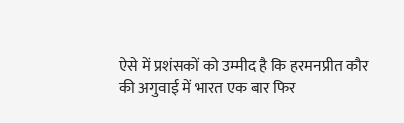ऐसे में प्रशंसकों को उम्मीद है कि हरमनप्रीत कौर की अगुवाई में भारत एक बार फिर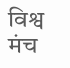विश्व मंच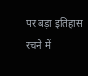पर बड़ा इतिहास रचने में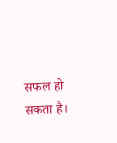सफल हो सकता है।